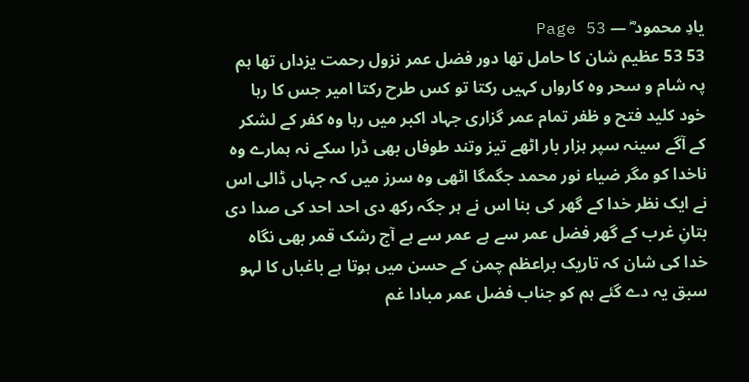یادِ محمود ؓ — Page 53
53 53 عظیم شان کا حامل تھا دور فضل عمر نزول رحمت یزداں تھا ہم پہ شام و سحر وہ کارواں کہیں رکتا تو کس طرح رکتا امیر جس کا رہا خود کلید فتح و ظفر تمام عمر گزاری جہاد اکبر میں رہا وہ کفر کے لشکر کے آگے سینہ سپر ہزار بار اٹھے تیز وتند طوفاں بھی ڈرا سکے نہ ہمارے وہ ناخدا کو مگر ضیاء نور محمد جگمگا اٹھی وہ سرز میں کہ جہاں ڈالی اس نے ایک نظر خدا کے گھر کی بنا اس نے ہر جگہ رکھ دی احد احد کی صدا دی بتانِ غرب کے گھر فضل عمر سے ہے عمر سے ہے آج رشک قمر بھی نگاه خدا کی شان کہ تاریک براعظم چمن کے حسن میں ہوتا ہے باغباں کا لہو سبق یہ دے گئے ہم کو جناب فضل عمر مبادا غم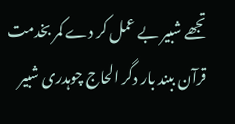تجھے شبیر بے عمل کر دے کمر بخدمت قرآن ببند بار دگر الحاج چوہدری شبیر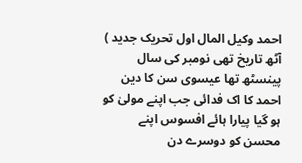احمد وکیل المال اول تحریک جدید ) آٹھ تاریخ تھی نومبر کی سال پینسٹھ تھا عیسوی سن کا دین احمد کا اک فدائی جب اپنے مولیٰ کو ہو گیا پیارا ہائے افسوس اپنے محسن کو دوسرے دن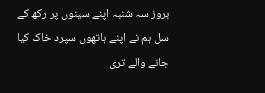بروز سہ شنبہ اپنے سینوں پر رکھ کے سل ہم نے اپنے ہاتھوں سپرد خاک کیا جانے والے تری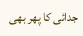جدائی کا پھر بھی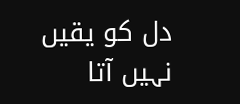دل کو یقیں نہیں آتا